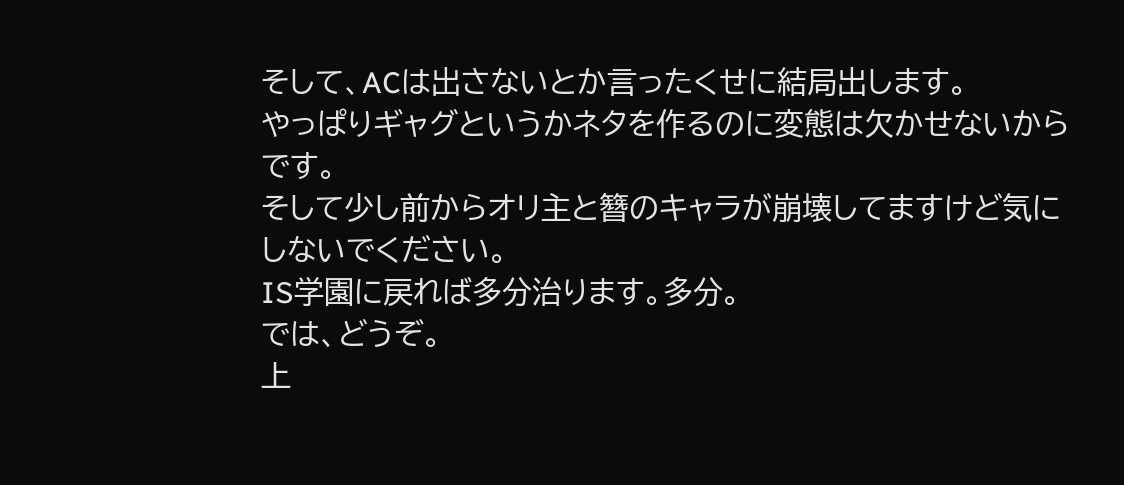そして、ACは出さないとか言ったくせに結局出します。
やっぱりギャグというかネタを作るのに変態は欠かせないからです。
そして少し前からオリ主と簪のキャラが崩壊してますけど気にしないでください。
IS学園に戻れば多分治ります。多分。
では、どうぞ。
上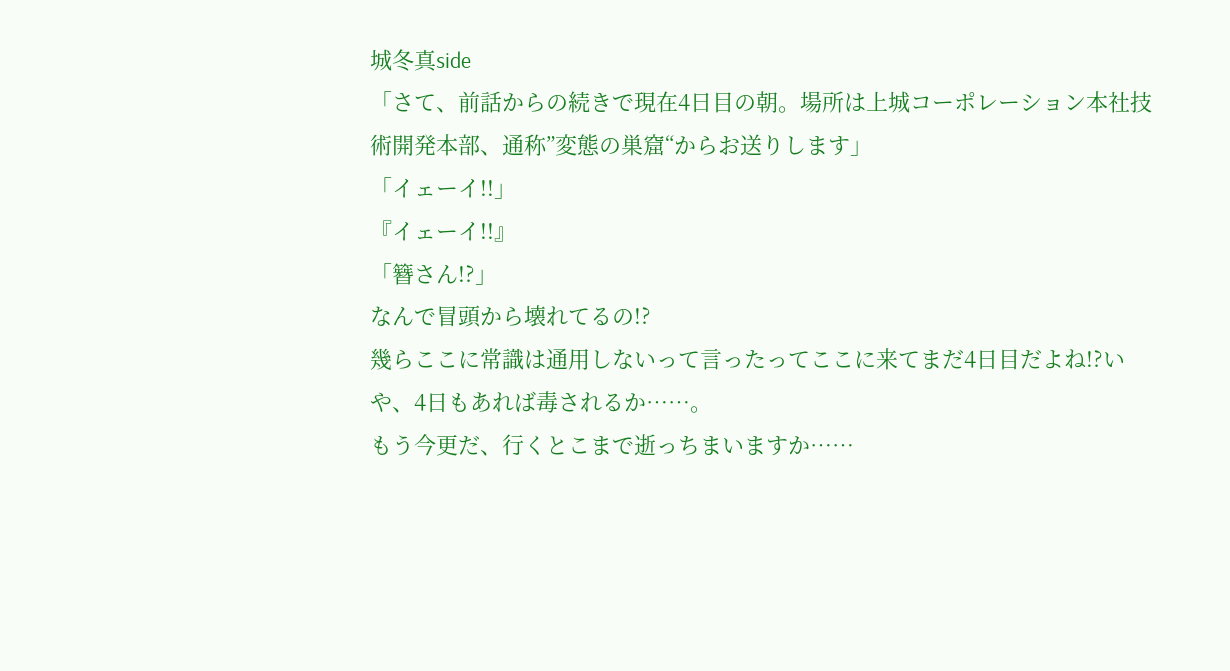城冬真side
「さて、前話からの続きで現在4日目の朝。場所は上城コーポレーション本社技術開発本部、通称”変態の巣窟“からお送りします」
「イェーイ!!」
『イェーイ!!』
「簪さん!?」
なんで冒頭から壊れてるの!?
幾らここに常識は通用しないって言ったってここに来てまだ4日目だよね!?いや、4日もあれば毒されるか……。
もう今更だ、行くとこまで逝っちまいますか……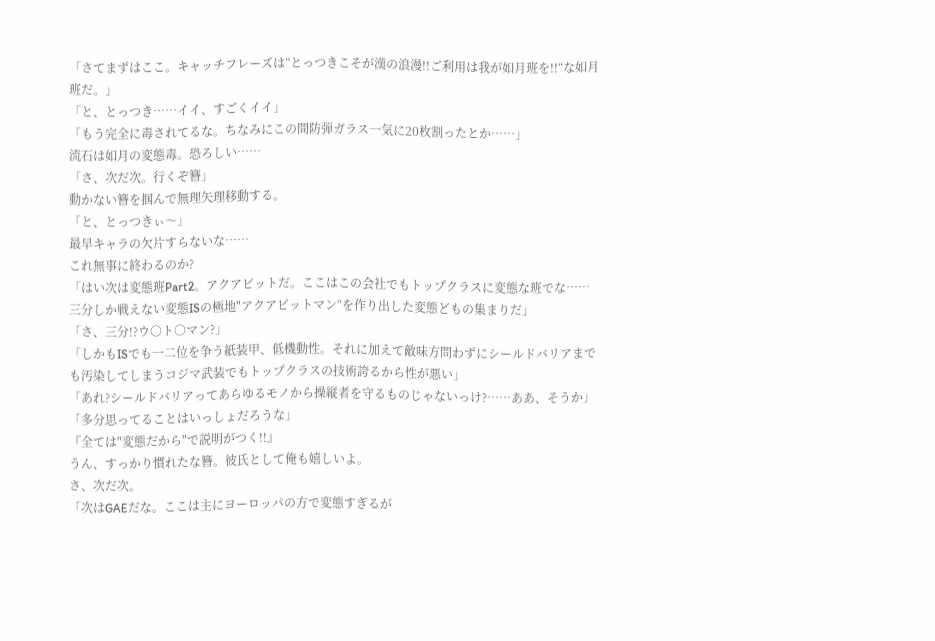「さてまずはここ。キャッチフレーズは”とっつきこそが漢の浪漫!!ご利用は我が如月班を!!“な如月班だ。」
「と、とっつき……イイ、すごくイイ」
「もう完全に毒されてるな。ちなみにこの間防弾ガラス一気に20枚割ったとか……」
流石は如月の変態毒。恐ろしい……
「さ、次だ次。行くぞ簪」
動かない簪を掴んで無理矢理移動する。
「と、とっつきぃ〜」
最早キャラの欠片すらないな……
これ無事に終わるのか?
「はい次は変態班Part2。アクアビットだ。ここはこの会社でもトップクラスに変態な班でな……三分しか戦えない変態ISの極地"アクアビットマン“を作り出した変態どもの集まりだ」
「さ、三分!?ウ○ト○マン?」
「しかもISでも一二位を争う紙装甲、低機動性。それに加えて敵味方問わずにシールドバリアまでも汚染してしまうコジマ武装でもトップクラスの技術誇るから性が悪い」
「あれ?シールドバリアってあらゆるモノから操縦者を守るものじゃないっけ?……ああ、そうか」
「多分思ってることはいっしょだろうな」
『全ては"変態だから"で説明がつく!!』
うん、すっかり慣れたな簪。彼氏として俺も嬉しいよ。
さ、次だ次。
「次はGAEだな。ここは主にヨーロッパの方で変態すぎるが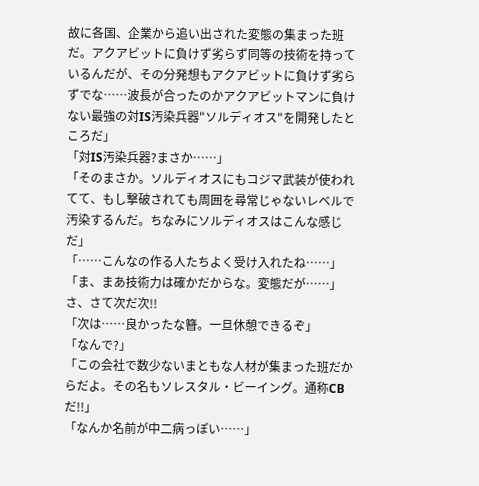故に各国、企業から追い出された変態の集まった班だ。アクアビットに負けず劣らず同等の技術を持っているんだが、その分発想もアクアビットに負けず劣らずでな……波長が合ったのかアクアビットマンに負けない最強の対IS汚染兵器"ソルディオス"を開発したところだ」
「対IS汚染兵器?まさか……」
「そのまさか。ソルディオスにもコジマ武装が使われてて、もし撃破されても周囲を尋常じゃないレベルで汚染するんだ。ちなみにソルディオスはこんな感じだ」
「……こんなの作る人たちよく受け入れたね……」
「ま、まあ技術力は確かだからな。変態だが……」
さ、さて次だ次!!
「次は……良かったな簪。一旦休憩できるぞ」
「なんで?」
「この会社で数少ないまともな人材が集まった班だからだよ。その名もソレスタル・ビーイング。通称CBだ!!」
「なんか名前が中二病っぽい……」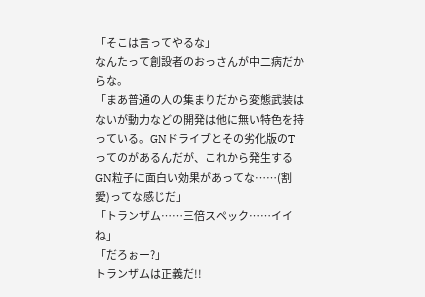「そこは言ってやるな」
なんたって創設者のおっさんが中二病だからな。
「まあ普通の人の集まりだから変態武装はないが動力などの開発は他に無い特色を持っている。GNドライブとその劣化版のTってのがあるんだが、これから発生するGN粒子に面白い効果があってな……(割愛)ってな感じだ」
「トランザム……三倍スペック……イイね」
「だろぉー?」
トランザムは正義だ!!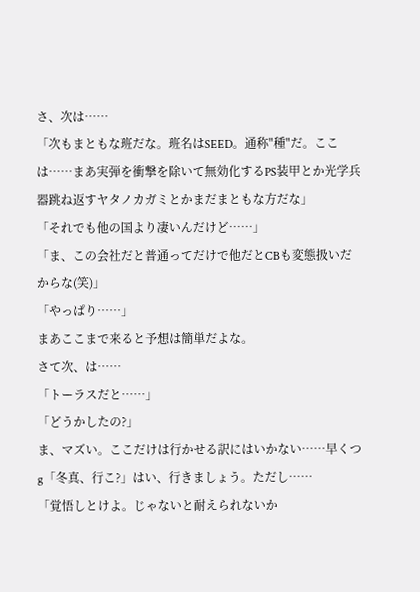さ、次は……
「次もまともな班だな。班名はSEED。通称"種"だ。ここは……まあ実弾を衝撃を除いて無効化するPS装甲とか光学兵器跳ね返すヤタノカガミとかまだまともな方だな」
「それでも他の国より凄いんだけど……」
「ま、この会社だと普通ってだけで他だとCBも変態扱いだからな(笑)」
「やっぱり……」
まあここまで来ると予想は簡単だよな。
さて次、は……
「トーラスだと……」
「どうかしたの?」
ま、マズい。ここだけは行かせる訳にはいかない……早くつg「冬真、行こ?」はい、行きましょう。ただし……
「覚悟しとけよ。じゃないと耐えられないか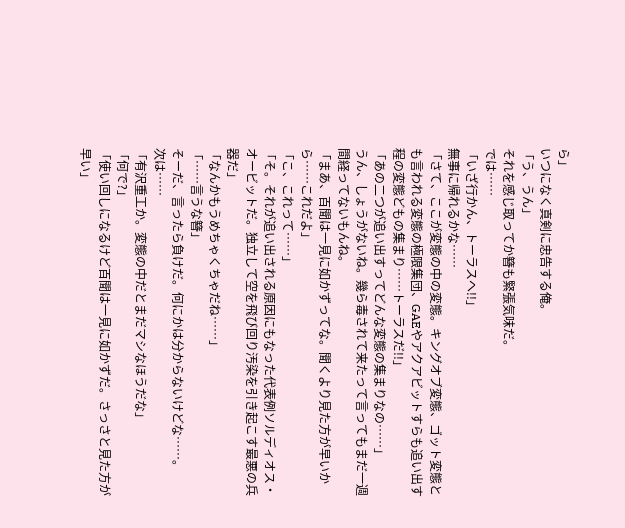ら」
いつになく真剣に忠告する俺。
「う、うん」
それを感じ取ってか簪も緊張気味だ。
では……
「いざ行かん、トーラスへ!!」
無事に帰れるかな……
「さて、ここが変態の中の変態。キングオブ変態、ゴット変態とも言われる変態の極限集団、GAEやアクアビットすらも追い出す程の変態どもの集まり……トーラスだ!!」
「あの二つが追い出すってどんな変態の集まりなの……」
うん、しょうがないね。幾ら毒されて来たって言ってもまだ一週間経ってないもんね。
「まあ、百聞は一見に如かずってな。聞くより見た方が早いから……これだよ」
「こ、これって……」
「そ。それが追い出される原因にもなった代表例ソルディオス・オービットだ。独立して空を飛び回り汚染を引き起こす最悪の兵器だ」
「なんかもうめちゃくちゃだね……」
「……言うな簪」
そーだ、言ったら負けだ。何にかは分からないけどな……。
次は……
「有沢重工か。変態の中だとまだマシなほうだな」
「何で?」
「使い回しになるけど百聞は一見に如かずだ。さっさと見た方が早い」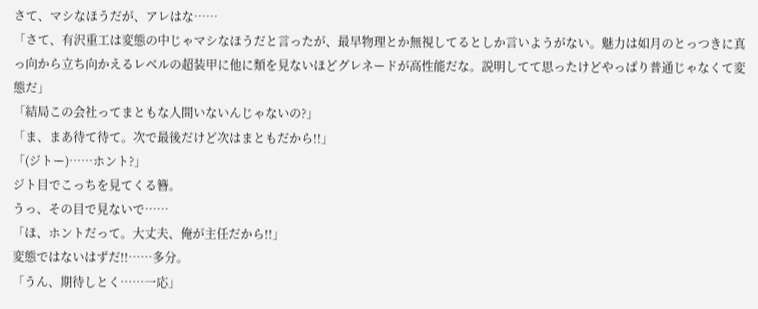さて、マシなほうだが、アレはな……
「さて、有沢重工は変態の中じゃマシなほうだと言ったが、最早物理とか無視してるとしか言いようがない。魅力は如月のとっつきに真っ向から立ち向かえるレベルの超装甲に他に類を見ないほどグレネードが高性能だな。説明してて思ったけどやっぱり普通じゃなくて変態だ」
「結局この会社ってまともな人間いないんじゃないの?」
「ま、まあ待て待て。次で最後だけど次はまともだから!!」
「(ジトー)……ホント?」
ジト目でこっちを見てくる簪。
うっ、その目で見ないで……
「ほ、ホントだって。大丈夫、俺が主任だから!!」
変態ではないはずだ!!……多分。
「うん、期待しとく……一応」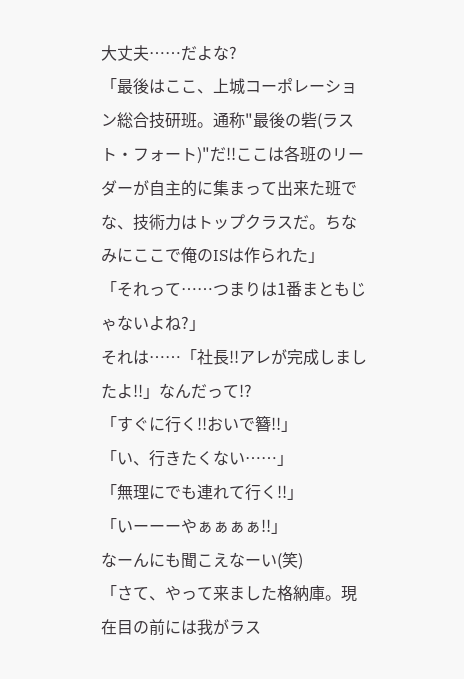大丈夫……だよな?
「最後はここ、上城コーポレーション総合技研班。通称"最後の砦(ラスト・フォート)"だ!!ここは各班のリーダーが自主的に集まって出来た班でな、技術力はトップクラスだ。ちなみにここで俺のISは作られた」
「それって……つまりは1番まともじゃないよね?」
それは……「社長!!アレが完成しましたよ!!」なんだって!?
「すぐに行く!!おいで簪!!」
「い、行きたくない……」
「無理にでも連れて行く!!」
「いーーーやぁぁぁぁ!!」
なーんにも聞こえなーい(笑)
「さて、やって来ました格納庫。現在目の前には我がラス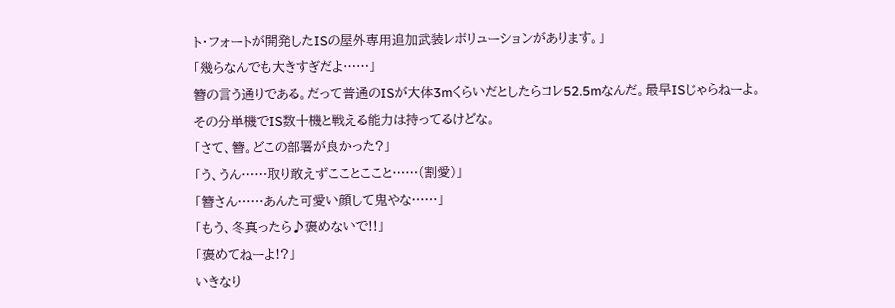ト・フォートが開発したISの屋外専用追加武装レボリューションがあります。」
「幾らなんでも大きすぎだよ……」
簪の言う通りである。だって普通のISが大体3mくらいだとしたらコレ52.5mなんだ。最早ISじゃらねーよ。その分単機でIS数十機と戦える能力は持ってるけどな。
「さて、簪。どこの部署が良かった?」
「う、うん……取り敢えずこことここと……(割愛)」
「簪さん……あんた可愛い顔して鬼やな……」
「もう、冬真ったら♪褒めないで!!」
「褒めてねーよ!?」
いきなり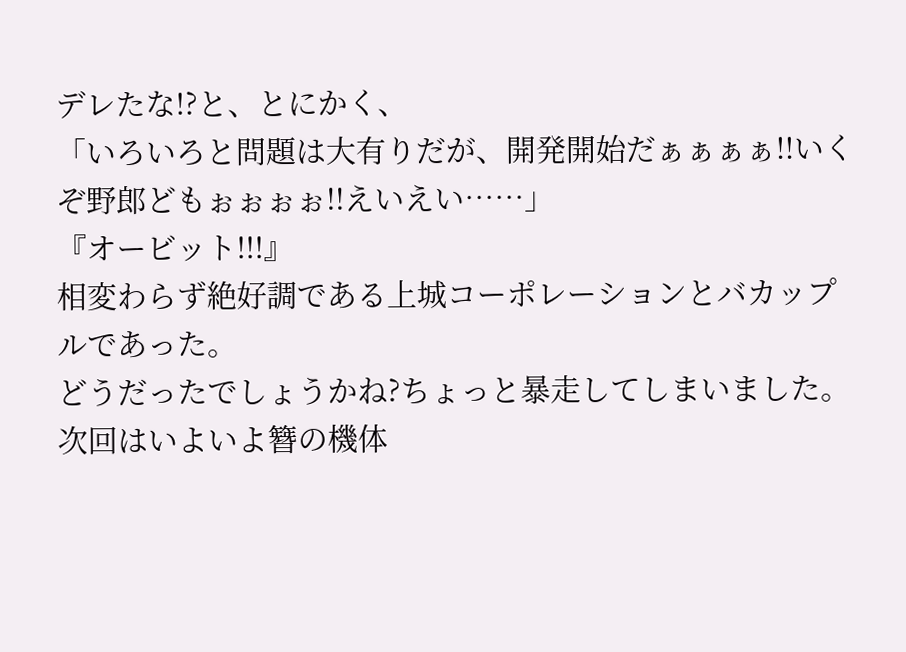デレたな!?と、とにかく、
「いろいろと問題は大有りだが、開発開始だぁぁぁぁ!!いくぞ野郎どもぉぉぉぉ!!えいえい……」
『オービット!!!』
相変わらず絶好調である上城コーポレーションとバカップルであった。
どうだったでしょうかね?ちょっと暴走してしまいました。
次回はいよいよ簪の機体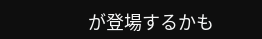が登場するかも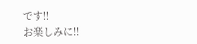です!!
お楽しみに!!